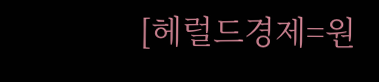[헤럴드경제=원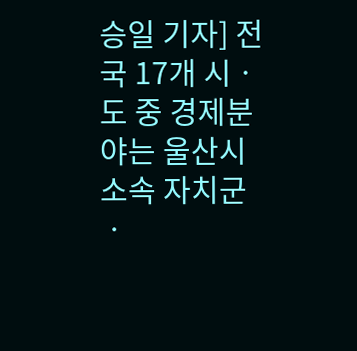승일 기자] 전국 17개 시ㆍ도 중 경제분야는 울산시 소속 자치군ㆍ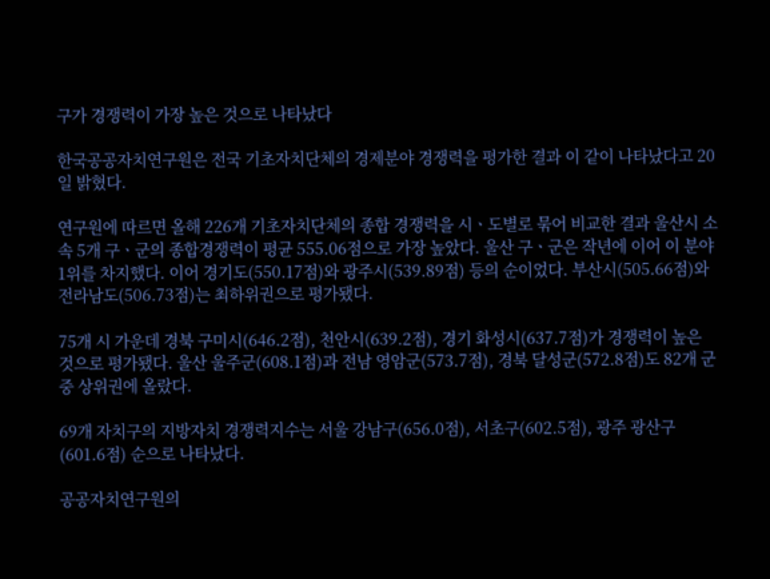구가 경쟁력이 가장 높은 것으로 나타났다

한국공공자치연구원은 전국 기초자치단체의 경제분야 경쟁력을 평가한 결과 이 같이 나타났다고 20일 밝혔다.

연구원에 따르면 올해 226개 기초자치단체의 종합 경쟁력을 시ㆍ도별로 묶어 비교한 결과 울산시 소속 5개 구ㆍ군의 종합경쟁력이 평균 555.06점으로 가장 높았다. 울산 구ㆍ군은 작년에 이어 이 분야 1위를 차지했다. 이어 경기도(550.17점)와 광주시(539.89점) 등의 순이었다. 부산시(505.66점)와 전라남도(506.73점)는 최하위권으로 평가됐다.

75개 시 가운데 경북 구미시(646.2점), 천안시(639.2점), 경기 화성시(637.7점)가 경쟁력이 높은 것으로 평가됐다. 울산 울주군(608.1점)과 전남 영암군(573.7점), 경북 달성군(572.8점)도 82개 군 중 상위권에 올랐다.

69개 자치구의 지방자치 경쟁력지수는 서울 강남구(656.0점), 서초구(602.5점), 광주 광산구(601.6점) 순으로 나타났다.

공공자치연구원의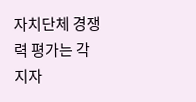자치단체 경쟁력 평가는 각 지자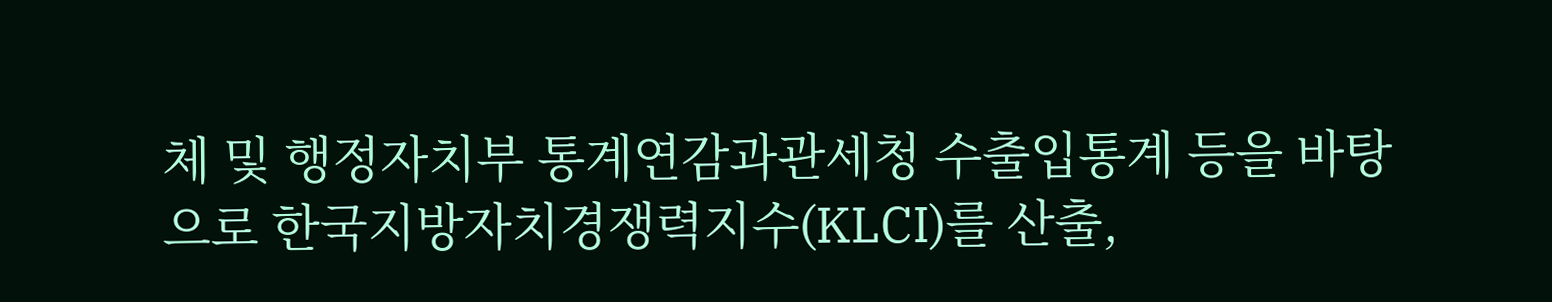체 및 행정자치부 통계연감과관세청 수출입통계 등을 바탕으로 한국지방자치경쟁력지수(KLCI)를 산출,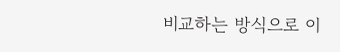비교하는 방식으로 이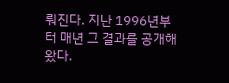뤄진다. 지난 1996년부터 매년 그 결과를 공개해 왔다.